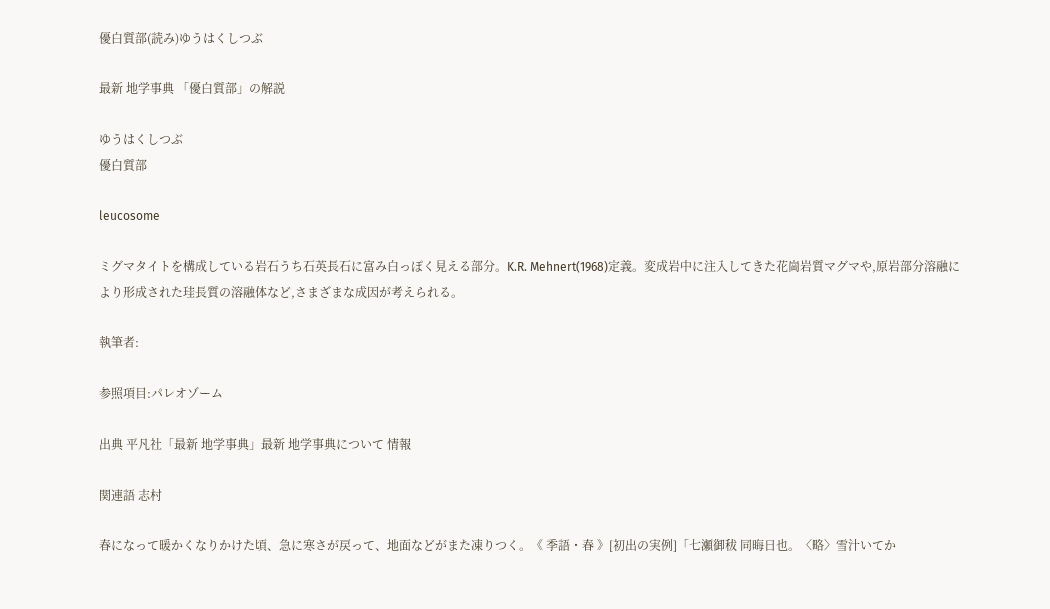優白質部(読み)ゆうはくしつぶ

最新 地学事典 「優白質部」の解説

ゆうはくしつぶ
優白質部

leucosome

ミグマタイトを構成している岩石うち石英長石に富み白っぽく見える部分。K.R. Mehnert(1968)定義。変成岩中に注入してきた花崗岩質マグマや,原岩部分溶融により形成された珪長質の溶融体など,さまざまな成因が考えられる。

執筆者:

参照項目:パレオゾーム

出典 平凡社「最新 地学事典」最新 地学事典について 情報

関連語 志村

春になって暖かくなりかけた頃、急に寒さが戻って、地面などがまた凍りつく。《 季語・春 》[初出の実例]「七瀬御秡 同晦日也。〈略〉雪汁いてか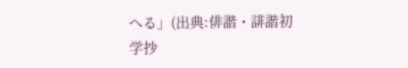へる」(出典:俳諧・誹諧初学抄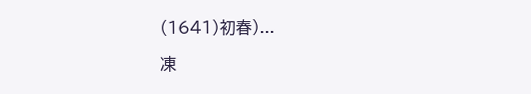(1641)初春)...

凍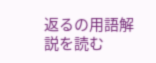返るの用語解説を読む